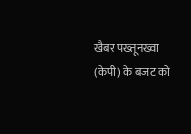खैबर पख्तूनख्वा (केपी) के बजट को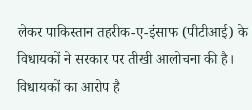लेकर पाकिस्तान तहरीक-ए-इंसाफ (पीटीआई) के विधायकों ने सरकार पर तीखी आलोचना की है। विधायकों का आरोप है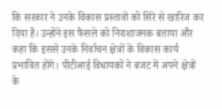कि सरकार ने उनके विकास प्रस्तावों को सिरे से खारिज कर दिया है। उन्होंने इस फैसले को निराशाजनक बताया और कहा कि इससे उनके निर्वाचन क्षेत्रों के विकास कार्य प्रभावित होंगे। पीटीआई विधायकों ने बजट में अपने क्षेत्रों के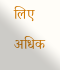लिए अधिक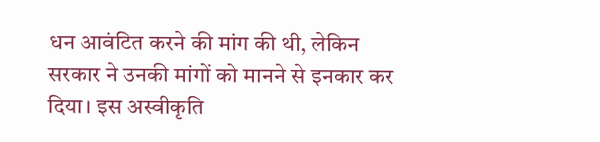धन आवंटित करने की मांग की थी, लेकिन सरकार ने उनकी मांगों को मानने से इनकार कर दिया। इस अस्वीकृति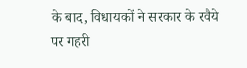के बाद, विधायकों ने सरकार के रवैये पर गहरी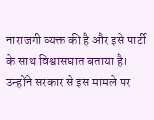नाराजगी व्यक्त की है और इसे पार्टी के साथ विश्वासघात बताया है। उन्होंने सरकार से इस मामले पर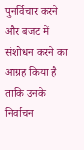पुनर्विचार करने और बजट में संशोधन करने का आग्रह किया है ताकि उनके निर्वाचन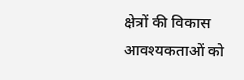क्षेत्रों की विकास आवश्यकताओं को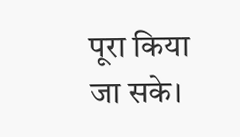पूरा किया जा सके।